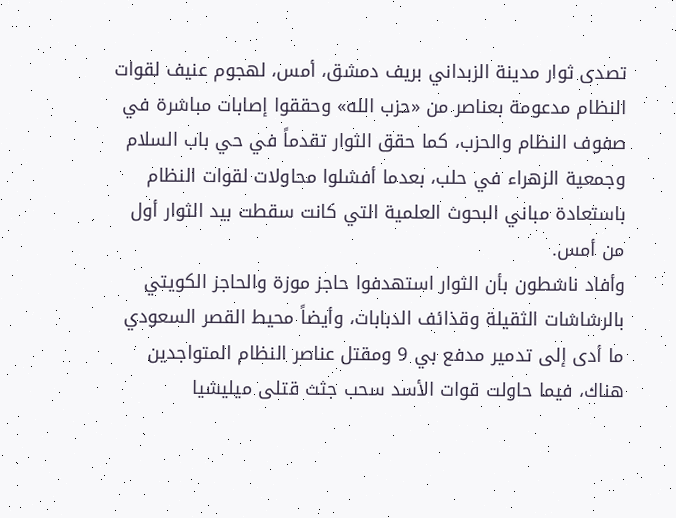تصدى ثوار مدينة الزبداني بريف دمشق، أمس، لهجوم عنيف لقوات النظام مدعومة بعناصر من «حزب الله» وحققوا إصابات مباشرة في صفوف النظام والحزب، كما حقق الثوار تقدماً في حي باب السلام وجمعية الزهراء في حلب، بعدما أفشلوا محاولات لقوات النظام باستعادة مباني البحوث العلمية التي كانت سقطت بيد الثوار أول من أمس.
وأفاد ناشطون بأن الثوار استهدفوا حاجز موزة والحاجز الكويتي بالرشاشات الثقيلة وقذائف الدبابات، وأيضاً محيط القصر السعودي ما أدى إلى تدمير مدفع بي 9 ومقتل عناصر النظام المتواجدين هناك، فيما حاولت قوات الأسد سحب جثث قتلى ميليشيا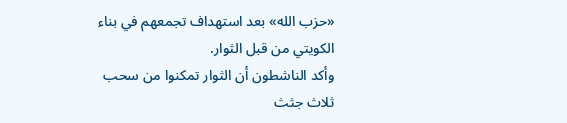«حزب الله» بعد استهداف تجمعهم في بناء الكويتي من قبل الثوار.
وأكد الناشطون أن الثوار تمكنوا من سحب ثلاث جثث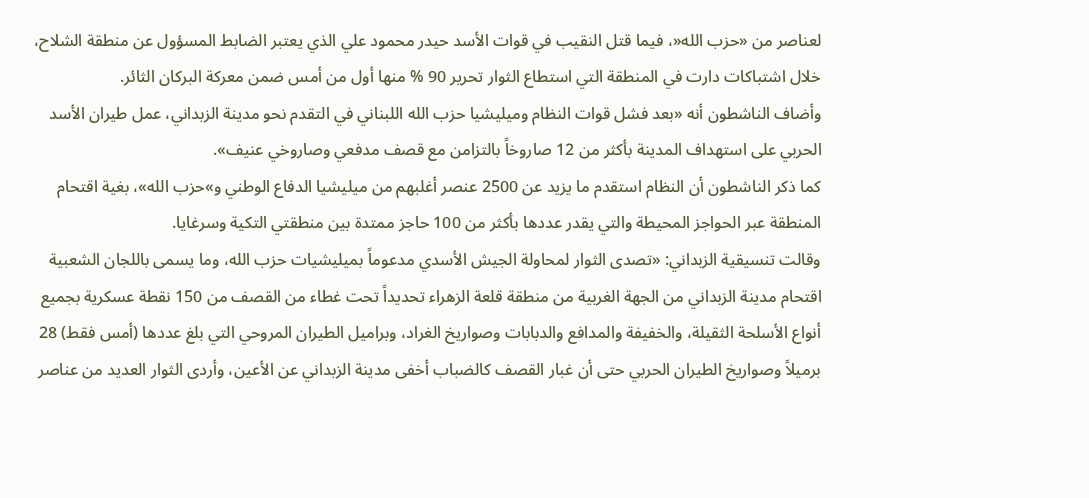لعناصر من «حزب الله«، فيما قتل النقيب في قوات الأسد حيدر محمود علي الذي يعتبر الضابط المسؤول عن منطقة الشلاح، خلال اشتباكات دارت في المنطقة التي استطاع الثوار تحرير 90 % منها أول من أمس ضمن معركة البركان الثائر.
وأضاف الناشطون أنه «بعد فشل قوات النظام وميليشيا حزب الله اللبناني في التقدم نحو مدينة الزبداني، عمل طيران الأسد الحربي على استهداف المدينة بأكثر من 12 صاروخاً بالتزامن مع قصف مدفعي وصاروخي عنيف».
كما ذكر الناشطون أن النظام استقدم ما يزيد عن 2500 عنصر أغلبهم من ميليشيا الدفاع الوطني و»حزب الله»، بغية اقتحام المنطقة عبر الحواجز المحيطة والتي يقدر عددها بأكثر من 100 حاجز ممتدة بين منطقتي التكية وسرغايا.
وقالت تنسيقية الزبداني: «تصدى الثوار لمحاولة الجيش الأسدي مدعوماً بميليشيات حزب الله، وما يسمى باللجان الشعبية اقتحام مدينة الزبداني من الجهة الغربية من منطقة قلعة الزهراء تحديداً تحت غطاء من القصف من 150 نقطة عسكرية بجميع أنواع الأسلحة الثقيلة، والخفيفة والمدافع والدبابات وصواريخ الغراد، وبراميل الطيران المروحي التي بلغ عددها (أمس فقط) 28 برميلاً وصواريخ الطيران الحربي حتى أن غبار القصف كالضباب أخفى مدينة الزبداني عن الأعين، وأردى الثوار العديد من عناصر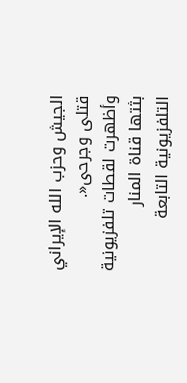الجيش وحزب الله الإيراني قتلى وجرحى«.
وأظهرت لقطات تلفزيونية بثتها قناة المنار التلفزيونية التابعة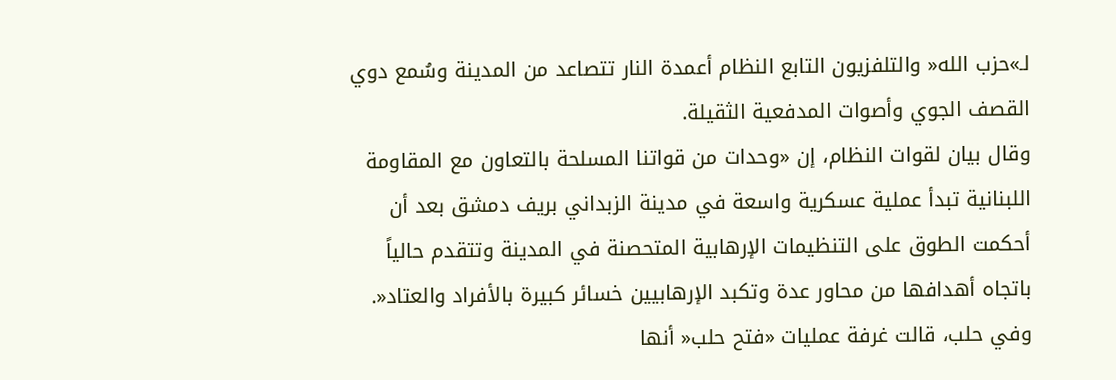لـ»حزب الله« والتلفزيون التابع النظام أعمدة النار تتصاعد من المدينة وسُمع دوي القصف الجوي وأصوات المدفعية الثقيلة.
وقال بيان لقوات النظام، إن «وحدات من قواتنا المسلحة بالتعاون مع المقاومة اللبنانية تبدأ عملية عسكرية واسعة في مدينة الزبداني بريف دمشق بعد أن أحكمت الطوق على التنظيمات الإرهابية المتحصنة في المدينة وتتقدم حالياً باتجاه أهدافها من محاور عدة وتكبد الإرهابيين خسائر كبيرة بالأفراد والعتاد«.
وفي حلب، قالت غرفة عمليات «فتح حلب« أنها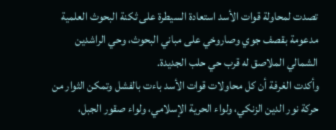تصدت لمحاولة قوات الأسد استعادة السيطرة على ثكنة البحوث العلمية مدعومة بقصف جوي وصاروخي على مباني البحوث، وحي الراشدين الشمالي الملاصق له قرب حي حلب الجديدة.
وأكدت الغرفة أن كل محاولات قوات الأسد باءت بالفشل وتمكن الثوار من حركة نور الدين الزنكي، ولواء الحرية الإسلامي، ولواء صقور الجبل،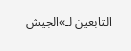التابعين لـ»الجيش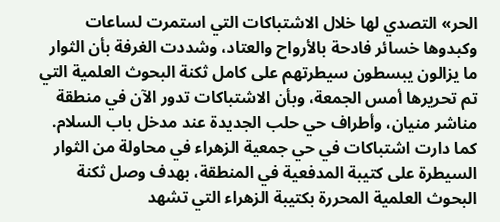الحر» التصدي لها خلال الاشتباكات التي استمرت لساعات وكبدوها خسائر فادحة بالأرواح والعتاد، وشددت الغرفة بأن الثوار ما يزالون يبسطون سيطرتهم على كامل ثكنة البحوث العلمية التي تم تحريرها أمس الجمعة، وبأن الاشتباكات تدور الآن في منطقة مناشر منيان، وأطراف حي حلب الجديدة عند مدخل باب السلام.
كما دارت اشتباكات في حي جمعية الزهراء في محاولة من الثوار السيطرة على كتيبة المدفعية في المنطقة، بهدف وصل ثكنة البحوث العلمية المحررة بكتيبة الزهراء التي تشهد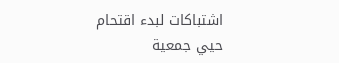اشتباكات لبدء اقتحام حيي جمعية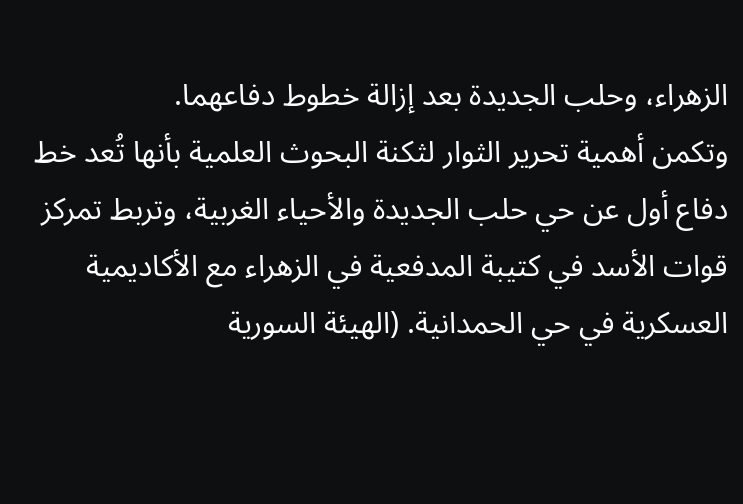الزهراء، وحلب الجديدة بعد إزالة خطوط دفاعهما.
وتكمن أهمية تحرير الثوار لثكنة البحوث العلمية بأنها تُعد خط دفاع أول عن حي حلب الجديدة والأحياء الغربية، وتربط تمركز قوات الأسد في كتيبة المدفعية في الزهراء مع الأكاديمية العسكرية في حي الحمدانية. (الهيئة السورية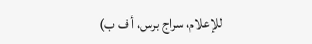للإعلام، سراج برس، أ ف ب)